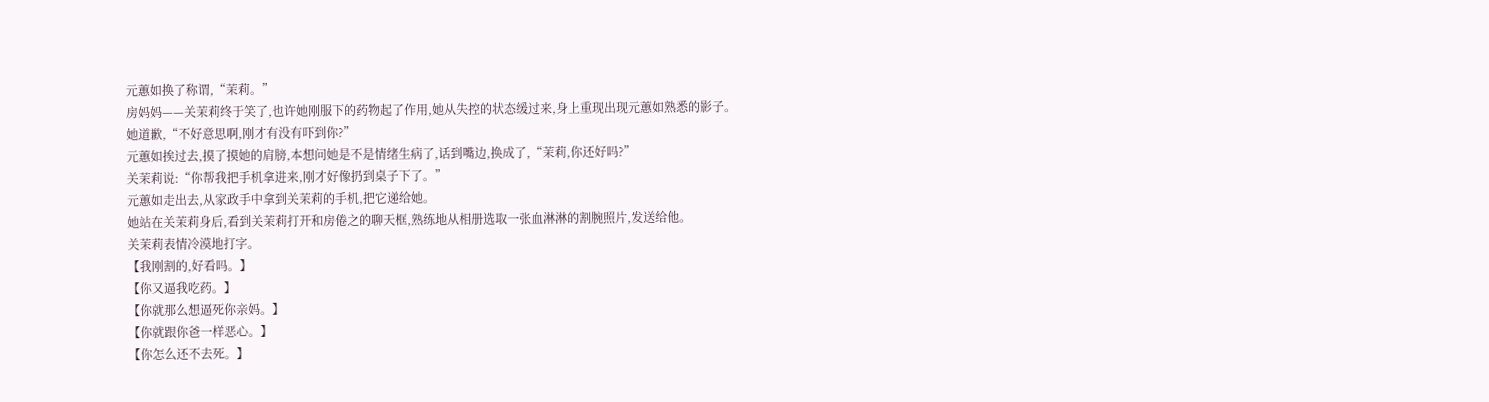元蕙如换了称谓,“茉莉。”
房妈妈——关茉莉终于笑了,也许她刚服下的药物起了作用,她从失控的状态缓过来,身上重现出现元蕙如熟悉的影子。
她道歉,“不好意思啊,刚才有没有吓到你?”
元蕙如挨过去,摸了摸她的肩膀,本想问她是不是情绪生病了,话到嘴边,换成了,“茉莉,你还好吗?”
关茉莉说:“你帮我把手机拿进来,刚才好像扔到桌子下了。”
元蕙如走出去,从家政手中拿到关茉莉的手机,把它递给她。
她站在关茉莉身后,看到关茉莉打开和房倦之的聊天框,熟练地从相册选取一张血淋淋的割腕照片,发送给他。
关茉莉表情冷漠地打字。
【我刚割的,好看吗。】
【你又逼我吃药。】
【你就那么想逼死你亲妈。】
【你就跟你爸一样恶心。】
【你怎么还不去死。】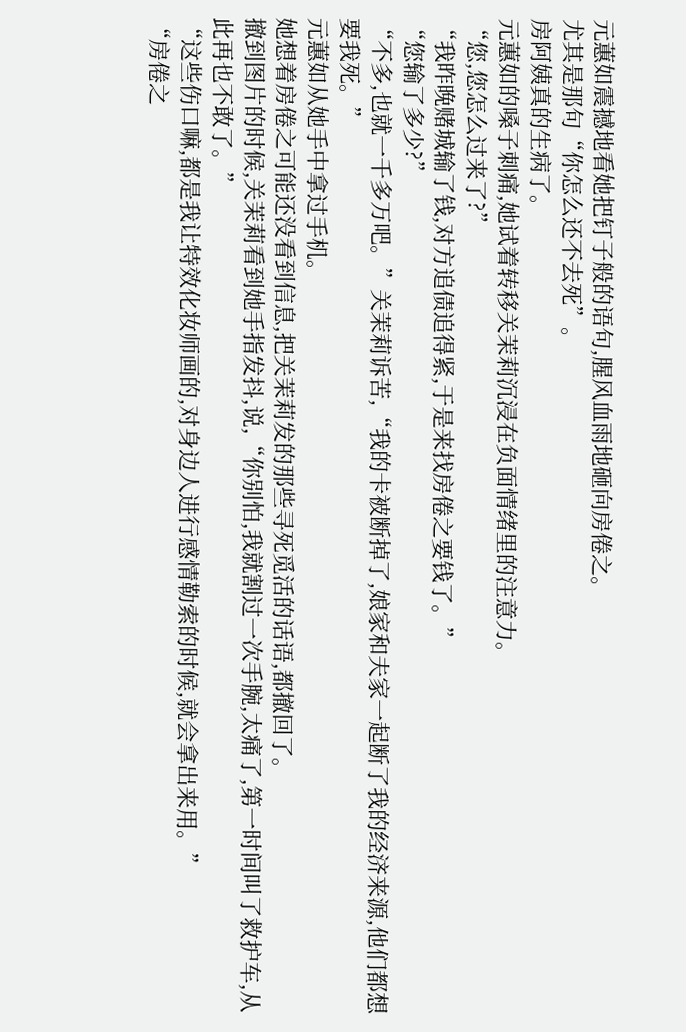元蕙如震撼地看她把钉子般的语句,腥风血雨地砸向房倦之。
尤其是那句“你怎么还不去死”。
房阿姨真的生病了。
元蕙如的嗓子刺痛,她试着转移关茉莉沉浸在负面情绪里的注意力。
“您,您怎么过来了?”
“我昨晚赌城输了钱,对方追债追得紧,于是来找房倦之要钱了。”
“您输了多少?”
“不多,也就一千多万吧。”关茉莉诉苦,“我的卡被断掉了,娘家和夫家一起断了我的经济来源,他们都想要我死。”
元蕙如从她手中拿过手机。
她想着房倦之可能还没看到信息,把关茉莉发的那些寻死觅活的话语,都撤回了。
撤到图片的时候,关茉莉看到她手指发抖,说,“你别怕,我就割过一次手腕,太痛了,第一时间叫了救护车,从此再也不敢了。”
“这些伤口嘛,都是我让特效化妆师画的,对身边人进行感情勒索的时候,就会拿出来用。”
“房倦之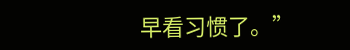早看习惯了。”